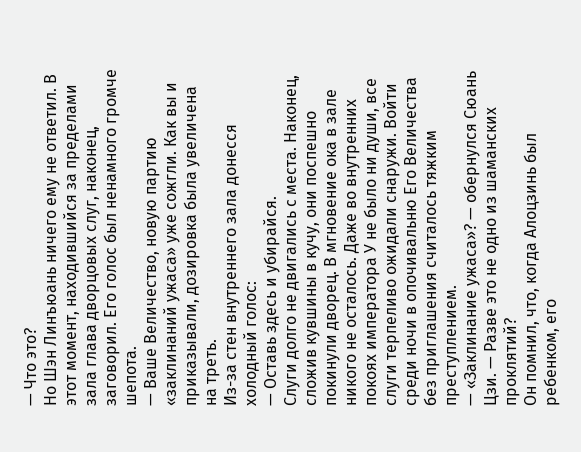— Что это?
Но Шэн Линъюань ничего ему не ответил. В этот момент, находившийся за пределами зала глава дворцовых слуг, наконец, заговорил. Его голос был ненамного громче шепота.
— Ваше Величество, новую партию «заклинаний ужаса» уже сожгли. Как вы и приказывали, дозировка была увеличена на треть.
Из-за стен внутреннего зала донесся холодный голос:
— Оставь здесь и убирайся.
Слуги долго не двигались с места. Наконец, сложив кувшины в кучу, они поспешно покинули дворец. В мгновение ока в зале никого не осталось. Даже во внутренних покоях императора У не было ни души, все слуги терпеливо ожидали снаружи. Войти среди ночи в опочивальню Его Величества без приглашения считалось тяжким преступлением.
— «Заклинание ужаса»? — обернулся Сюань Цзи. — Разве это не одно из шаманских проклятий?
Он помнил, что, когда Алоцзинь был ребенком, его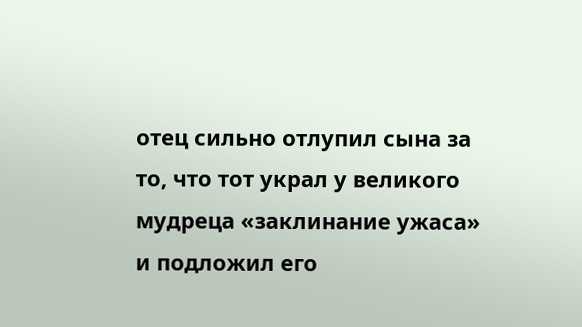отец сильно отлупил сына за то, что тот украл у великого мудреца «заклинание ужаса» и подложил его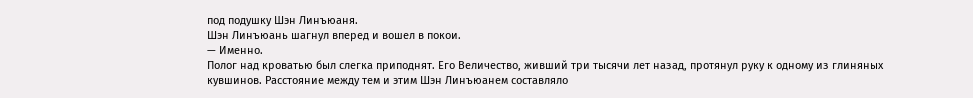под подушку Шэн Линъюаня.
Шэн Линъюань шагнул вперед и вошел в покои.
— Именно.
Полог над кроватью был слегка приподнят. Его Величество, живший три тысячи лет назад, протянул руку к одному из глиняных кувшинов. Расстояние между тем и этим Шэн Линъюанем составляло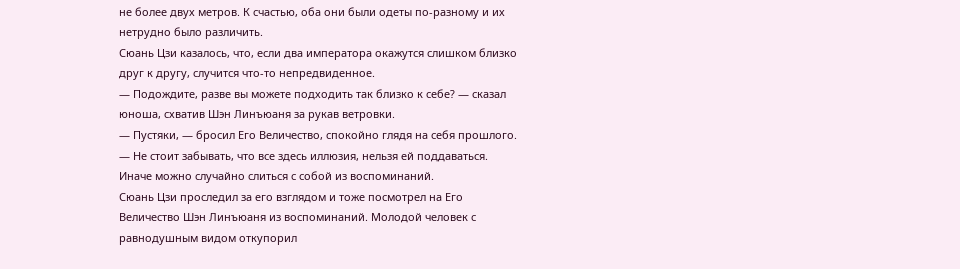не более двух метров. К счастью, оба они были одеты по-разному и их нетрудно было различить.
Сюань Цзи казалось, что, если два императора окажутся слишком близко друг к другу, случится что-то непредвиденное.
— Подождите, разве вы можете подходить так близко к себе? — сказал юноша, схватив Шэн Линъюаня за рукав ветровки.
— Пустяки, — бросил Его Величество, спокойно глядя на себя прошлого. — Не стоит забывать, что все здесь иллюзия, нельзя ей поддаваться. Иначе можно случайно слиться с собой из воспоминаний.
Сюань Цзи проследил за его взглядом и тоже посмотрел на Его Величество Шэн Линъюаня из воспоминаний. Молодой человек с равнодушным видом откупорил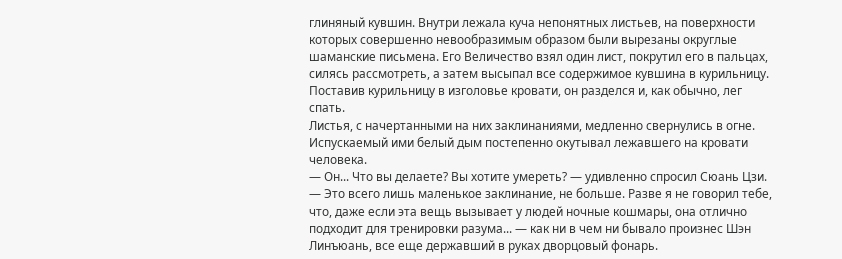глиняный кувшин. Внутри лежала куча непонятных листьев, на поверхности которых совершенно невообразимым образом были вырезаны округлые шаманские письмена. Его Величество взял один лист, покрутил его в пальцах, силясь рассмотреть, а затем высыпал все содержимое кувшина в курильницу. Поставив курильницу в изголовье кровати, он разделся и, как обычно, лег спать.
Листья, с начертанными на них заклинаниями, медленно свернулись в огне. Испускаемый ими белый дым постепенно окутывал лежавшего на кровати человека.
— Он... Что вы делаете? Вы хотите умереть? — удивленно спросил Сюань Цзи.
— Это всего лишь маленькое заклинание, не больше. Разве я не говорил тебе, что, даже если эта вещь вызывает у людей ночные кошмары, она отлично подходит для тренировки разума... — как ни в чем ни бывало произнес Шэн Линъюань, все еще державший в руках дворцовый фонарь.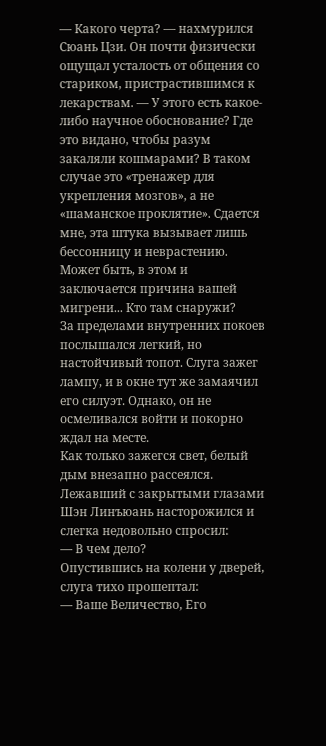— Какого черта? — нахмурился Сюань Цзи. Он почти физически ощущал усталость от общения со стариком, пристрастившимся к лекарствам. — У этого есть какое-либо научное обоснование? Где это видано, чтобы разум закаляли кошмарами? В таком случае это «тренажер для укрепления мозгов», а не «шаманское проклятие». Сдается мне, эта штука вызывает лишь бессонницу и неврастению. Может быть, в этом и заключается причина вашей мигрени... Кто там снаружи?
За пределами внутренних покоев послышался легкий, но настойчивый топот. Слуга зажег лампу, и в окне тут же замаячил его силуэт. Однако, он не осмеливался войти и покорно ждал на месте.
Как только зажегся свет, белый дым внезапно рассеялся. Лежавший с закрытыми глазами Шэн Линъюань насторожился и слегка недовольно спросил:
— В чем дело?
Опустившись на колени у дверей, слуга тихо прошептал:
— Ваше Величество, Его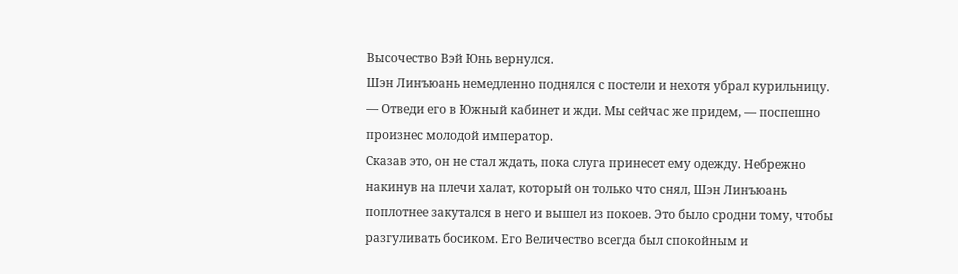Высочество Вэй Юнь вернулся.
Шэн Линъюань немедленно поднялся с постели и нехотя убрал курильницу.
— Отведи его в Южный кабинет и жди. Мы сейчас же придем, — поспешно произнес молодой император.
Сказав это, он не стал ждать, пока слуга принесет ему одежду. Небрежно накинув на плечи халат, который он только что снял, Шэн Линъюань поплотнее закутался в него и вышел из покоев. Это было сродни тому, чтобы разгуливать босиком. Его Величество всегда был спокойным и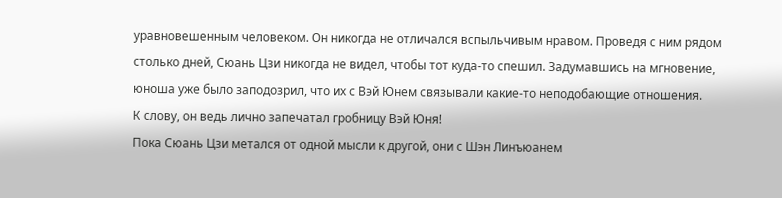уравновешенным человеком. Он никогда не отличался вспыльчивым нравом. Проведя с ним рядом столько дней, Сюань Цзи никогда не видел, чтобы тот куда-то спешил. Задумавшись на мгновение, юноша уже было заподозрил, что их с Вэй Юнем связывали какие-то неподобающие отношения.
К слову, он ведь лично запечатал гробницу Вэй Юня!
Пока Сюань Цзи метался от одной мысли к другой, они с Шэн Линъюанем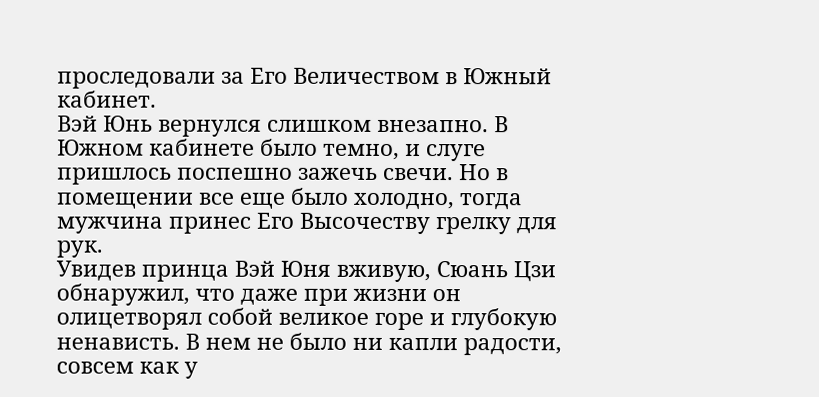проследовали за Его Величеством в Южный кабинет.
Вэй Юнь вернулся слишком внезапно. В Южном кабинете было темно, и слуге пришлось поспешно зажечь свечи. Но в помещении все еще было холодно, тогда мужчина принес Его Высочеству грелку для рук.
Увидев принца Вэй Юня вживую, Сюань Цзи обнаружил, что даже при жизни он олицетворял собой великое горе и глубокую ненависть. В нем не было ни капли радости, совсем как у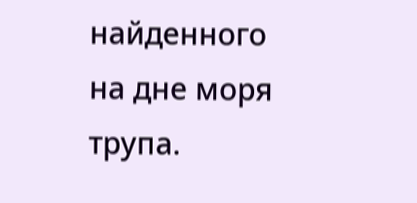найденного на дне моря трупа.